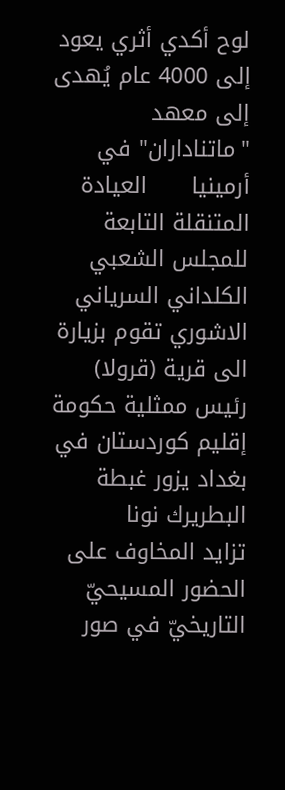لوح أكدي أثري يعود إلى 4000 عام يُهدى إلى معهد "ماتناداران" في أرمينيا      العيادة المتنقلة التابعة للمجلس الشعبي الكلداني السرياني الاشوري تقوم بزيارة الى قرية (قرولا)       رئيس ممثلية حكومة إقليم كوردستان في بغداد يزور غبطة البطريرك نونا      تزايد المخاوف على الحضور المسيحيّ التاريخيّ في صور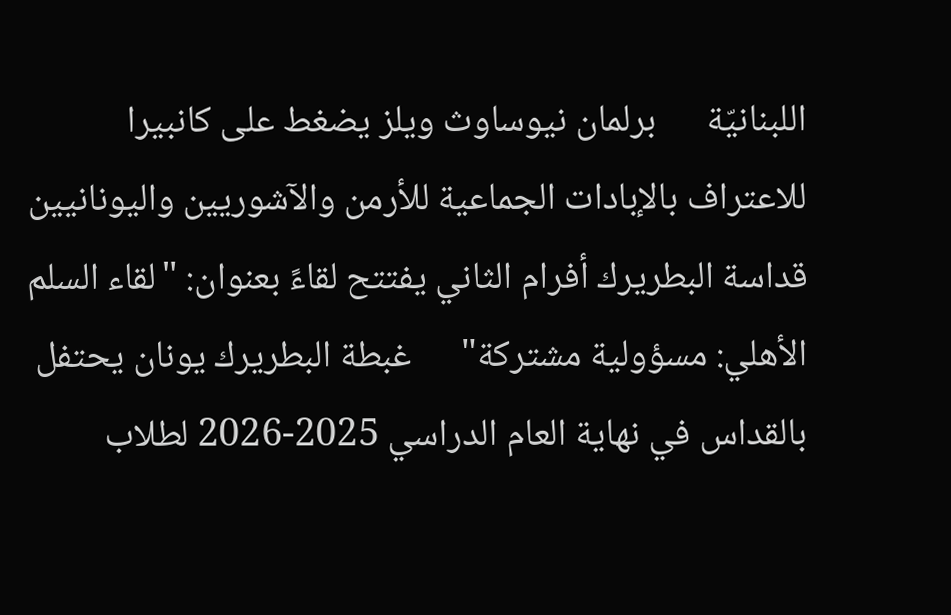اللبنانيّة      برلمان نيوساوث ويلز يضغط على كانبيرا للاعتراف بالإبادات الجماعية للأرمن والآشوريين واليونانيين      قداسة البطريرك أفرام الثاني يفتتح لقاءً بعنوان: "لقاء السلم الأهلي: مسؤولية مشتركة"      غبطة البطريرك يونان يحتفل بالقداس في نهاية العام الدراسي 2025-2026 لطلاب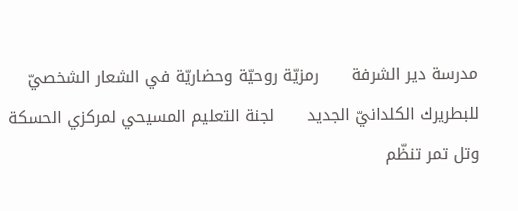مدرسة دير الشرفة      رمزيّة روحيّة وحضاريّة في الشعار الشخصيّ للبطريرك الكلدانيّ الجديد      لجنة التعليم المسيحي لمركزي الحسكة وتل تمر تنظّم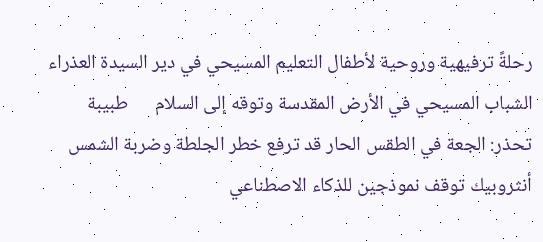رحلةً ترفيهية وروحية لأطفال التعليم المسيحي في دير السيدة العذراء      الشباب المسيحي في الأرض المقدسة وتوقه إلى السلام      طبيبة تحذر: الجعة في الطقس الحار قد ترفع خطر الجلطة وضربة الشمس      أنثروبيك توقف نموذجين للذكاء الاصطناعي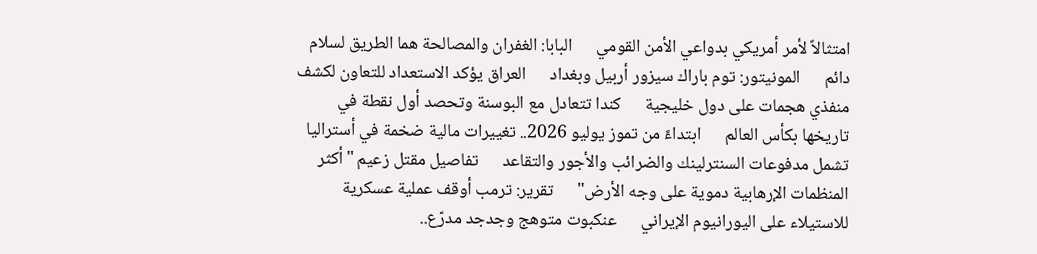امتثالاً لأمر أمريكي بدواعي الأمن القومي      البابا: الغفران والمصالحة هما الطريق لسلام دائم      المونيتور: توم باراك سيزور أربيل وبغداد      العراق يؤكد الاستعداد للتعاون لكشف منفذي هجمات على دول خليجية      كندا تتعادل مع البوسنة وتحصد أول نقطة في تاريخها بكأس العالم      ابتداءً من تموز يوليو 2026.. تغييرات مالية ضخمة في أستراليا تشمل مدفوعات السنترلينك والضرائب والأجور والتقاعد      تفاصيل مقتل زعيم "أكثر المنظمات الإرهابية دموية على وجه الأرض"      تقرير: ترمب أوقف عملية عسكرية للاستيلاء على اليورانيوم الإيراني      عنكبوت متوهج وجدجد مدرّع..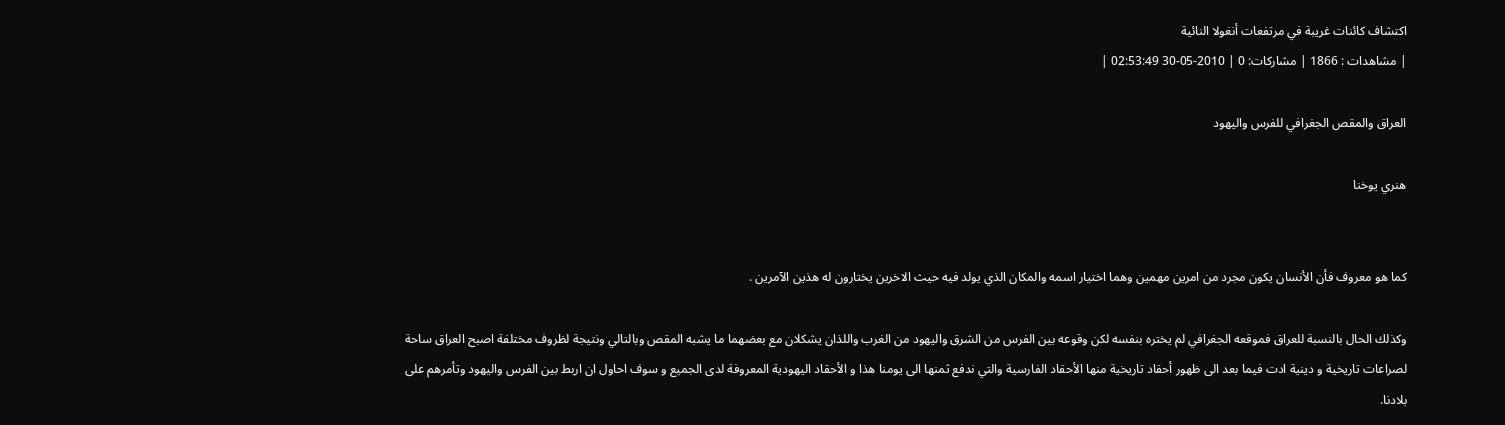اكتشاف كائنات غريبة في مرتفعات أنغولا النائية
| مشاهدات : 1866 | مشاركات: 0 | 2010-05-30 02:53:49 |

العراق والمقص الجغرافي للفرس واليهود

هنري يوخنا


كما هو معروف فأن الأنسان يكون مجرد من امرين مهمين وهما اختيار اسمه والمكان الذي يولد فيه حيث الاخرين يختارون له هذين الآمرين .

وكذلك الحال بالنسبة للعراق فموقعه الجغرافي لم يختره بنفسه لكن وقوعه بين الفرس من الشرق واليهود من الغرب واللذان يشكلان مع بعضهما ما يشبه المقص وبالتالي ونتيجة لظروف مختلفة اصبح العراق ساحة لصراعات تاريخية و دينية ادت فيما بعد الى ظهور أحقاد تاريخية منها الأحقاد الفارسية والتي ندفع ثمنها الى يومنا هذا و الأحقاد اليهودية المعروفة لدى الجميع و سوف احاول ان اربط بين الفرس واليهود وتأمرهم على بلادنا.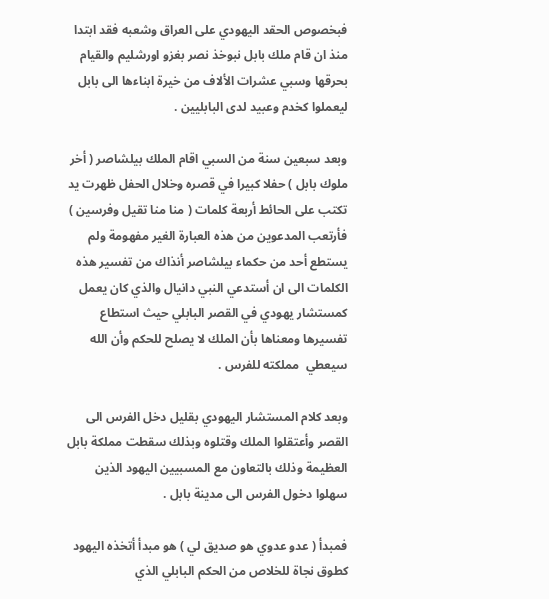فبخصوص الحقد اليهودي على العراق وشعبه فقد ابتدا منذ ان قام ملك بابل نبوخذ نصر بغزو اورشليم والقيام بحرقها وسبي عشرات الألاف من خيرة ابناءها الى بابل ليعملوا كخدم وعبيد لدى البابليين .

وبعد سبعين سنة من السبي اقام الملك بيلشاصر ( أخر ملوك بابل ) حفلا كبيرا في قصره وخلال الحفل ظهرت يد تكتب على الحائط أربعة كلمات ( منا منا تقيل وفرسين ) فأرتعب المدعوين من هذه العبارة الغير مفهومة ولم يستطع أحد من حكماء بيلشاصر أنذاك من تفسير هذه الكلمات الى ان أستدعي النبي دانيال والذي كان يعمل كمستشار يهودي في القصر البابلي حيث استطاع تفسيرها ومعناها بأن الملك لا يصلح للحكم وأن الله سيعطي  مملكته للفرس .

وبعد كلام المستشار اليهودي بقليل دخل الفرس الى القصر وأعتقلوا الملك وقتلوه وبذلك سقطت مملكة بابل العظيمة وذلك بالتعاون مع المسبيين اليهود الذين سهلوا دخول الفرس الى مدينة بابل .

فمبدأ ( عدو عدوي هو صديق لي ) هو مبدأ أتخذه اليهود كطوق نجاة للخلاص من الحكم البابلي الذي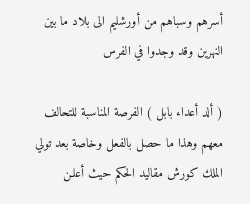أسرهم وسباهم من أورشليم الى بلاد ما بين النهرين وقد وجدوا في الفرس

( ألد أعداء بابل ) الفرصة المناسبة للتحالف معهم وهذا ما حصل بالفعل وخاصة بعد تولي الملك كورش مقاليد الحكم حيث أعلـن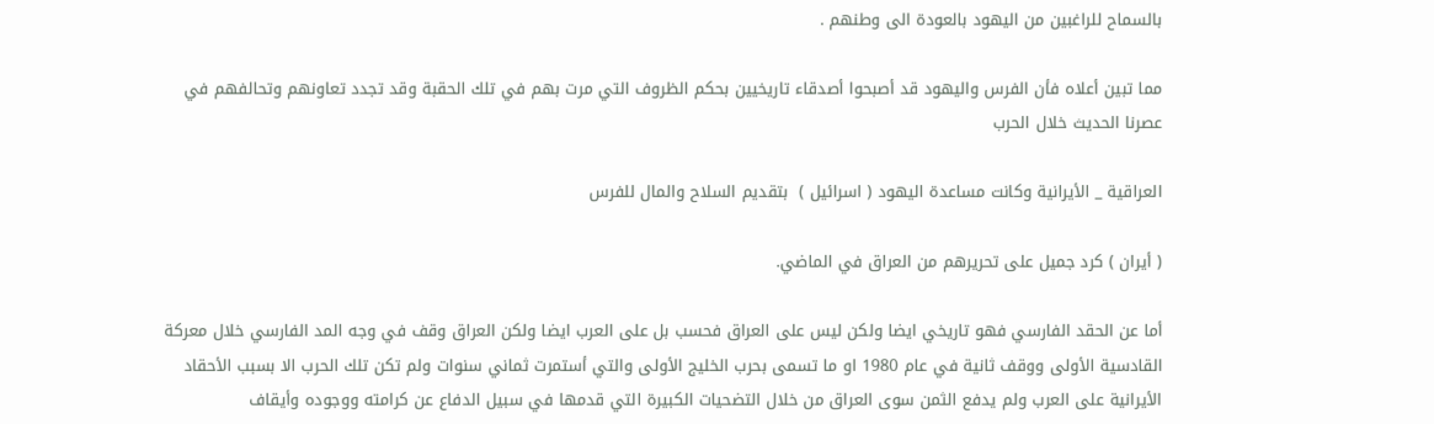بالسماح للراغبين من اليهود بالعودة الى وطنهم .

مما تبين أعلاه فأن الفرس واليهود قد أصبحوا أصدقاء تاريخيين بحكم الظروف التي مرت بهم في تلك الحقبة وقد تجدد تعاونهم وتحالفهم في عصرنا الحديث خلال الحرب

العراقية _ الأيرانية وكانت مساعدة اليهود ( اسرائيل )  بتقديم السلاح والمال للفرس

( أيران ) كرد جميل على تحريرهم من العراق في الماضي.

أما عن الحقد الفارسي فهو تاريخي ايضا ولكن ليس على العراق فحسب بل على العرب ايضا ولكن العراق وقف في وجه المد الفارسي خلال معركة القادسية الأولى ووقف ثانية في عام 1980 او ما تسمى بحرب الخليج الأولى والتي أستمرت ثماني سنوات ولم تكن تلك الحرب الا بسبب الأحقاد الأيرانية على العرب ولم يدفع الثمن سوى العراق من خلال التضحيات الكبيرة التي قدمها في سبيل الدفاع عن كرامته ووجوده وأيقاف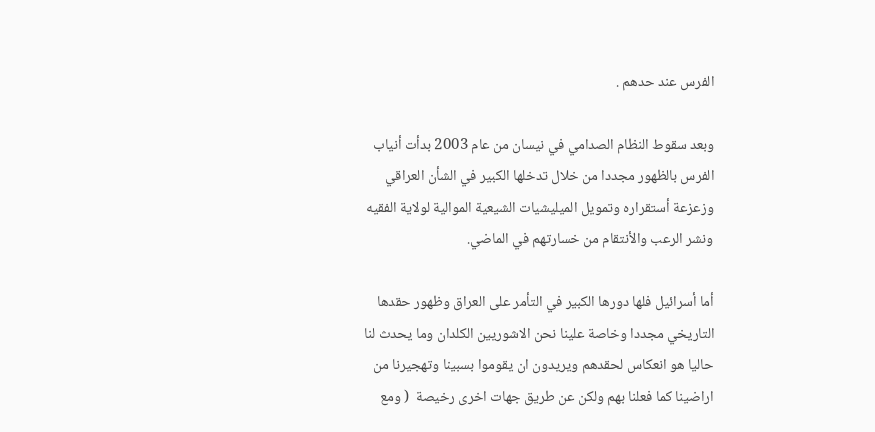الفرس عند حدهم .

وبعد سقوط النظام الصدامي في نيسان من عام 2003 بدأت أنياب الفرس بالظهور مجددا من خلال تدخلها الكبير في الشأن العراقي وزعزعة أستقراره وتمويل الميليشيات الشيعية الموالية لولاية الفقيه ونشر الرعب والأنتقام من خسارتهم في الماضي.

أما أسرائيل فلها دورها الكبير في التأمر على العراق وظهور حقدها التاريخي مجددا وخاصة علينا نحن الاشوريين الكلدان وما يحدث لنا حاليا هو انعكاس لحقدهم ويريدون ان يقوموا بسبينا وتهجيرنا من اراضينا كما فعلنا بهم ولكن عن طريق جهات اخرى رخيصة  ( ومع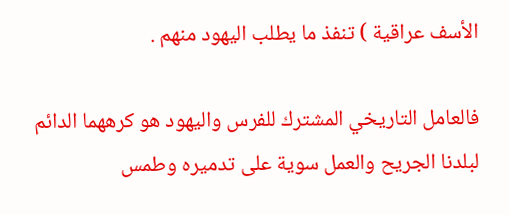الأسف عراقية ) تنفذ ما يطلب اليهود منهم .

فالعامل التاريخي المشترك للفرس واليهود هو كرههما الدائم لبلدنا الجريح والعمل سوية على تدميره وطمس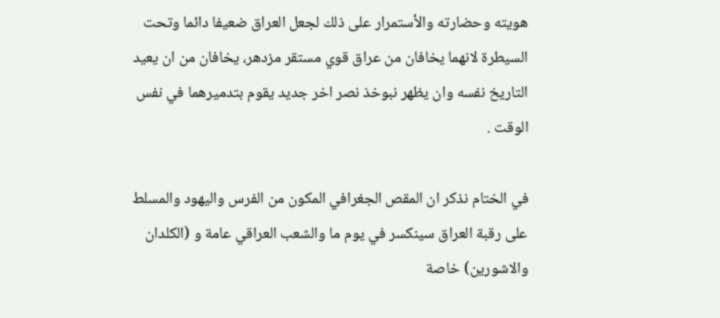هويته وحضارته والأستمرار على ذلك لجعل العراق ضعيفا دائما وتحت السيطرة لانهما يخافان من عراق قوي مستقر مزدهر، يخافان من ان يعيد التاريخ نفسه وان يظهر نبوخذ نصر اخر جديد يقوم بتدميرهما في نفس الوقت .

في الختام نذكر ان المقص الجغرافي المكون من الفرس واليهود والمسلط على رقبة العراق سينكسر في يوم ما والشعب العراقي عامة و (الكلدان والاشورين) خاصة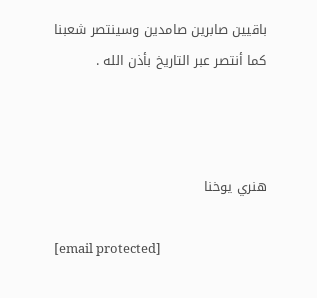باقيين صابرين صامدين وسينتصر شعبنا كما أنتصر عبر التاريخ بأذن الله .



هنري يوخنا

[email protected]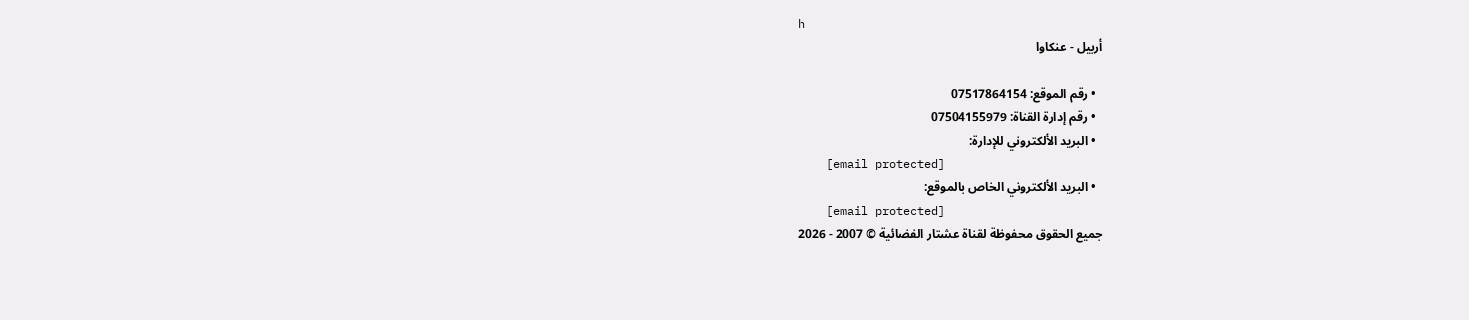h
أربيل - عنكاوا

  • رقم الموقع: 07517864154
  • رقم إدارة القناة: 07504155979
  • البريد الألكتروني للإدارة:
    [email protected]
  • البريد الألكتروني الخاص بالموقع:
    [email protected]
جميع الحقوق محفوظة لقناة عشتار الفضائية © 2007 - 2026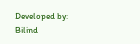Developed by: Bilind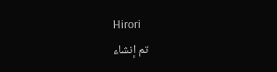Hirori
تم إنشاء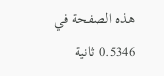هذه الصفحة في 0.5346 ثانية